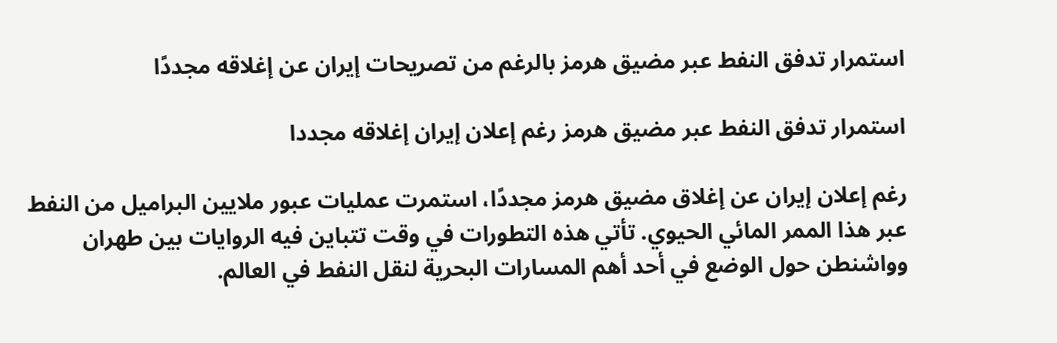استمرار تدفق النفط عبر مضيق هرمز بالرغم من تصريحات إيران عن إغلاقه مجددًا

استمرار تدفق النفط عبر مضيق هرمز رغم إعلان إيران إغلاقه مجددا

رغم إعلان إيران عن إغلاق مضيق هرمز مجددًا، استمرت عمليات عبور ملايين البراميل من النفط عبر هذا الممر المائي الحيوي. تأتي هذه التطورات في وقت تتباين فيه الروايات بين طهران وواشنطن حول الوضع في أحد أهم المسارات البحرية لنقل النفط في العالم.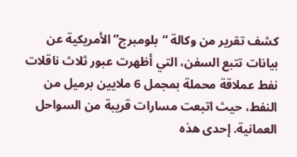كشف تقرير من وكالة “بلومبرج” الأمريكية عن بيانات تتبع السفن، التي أظهرت عبور ثلاث ناقلات نفط عملاقة محملة بمجمل 6 ملايين برميل من النفط، حيث اتبعت مسارات قريبة من السواحل العمانية. إحدى هذه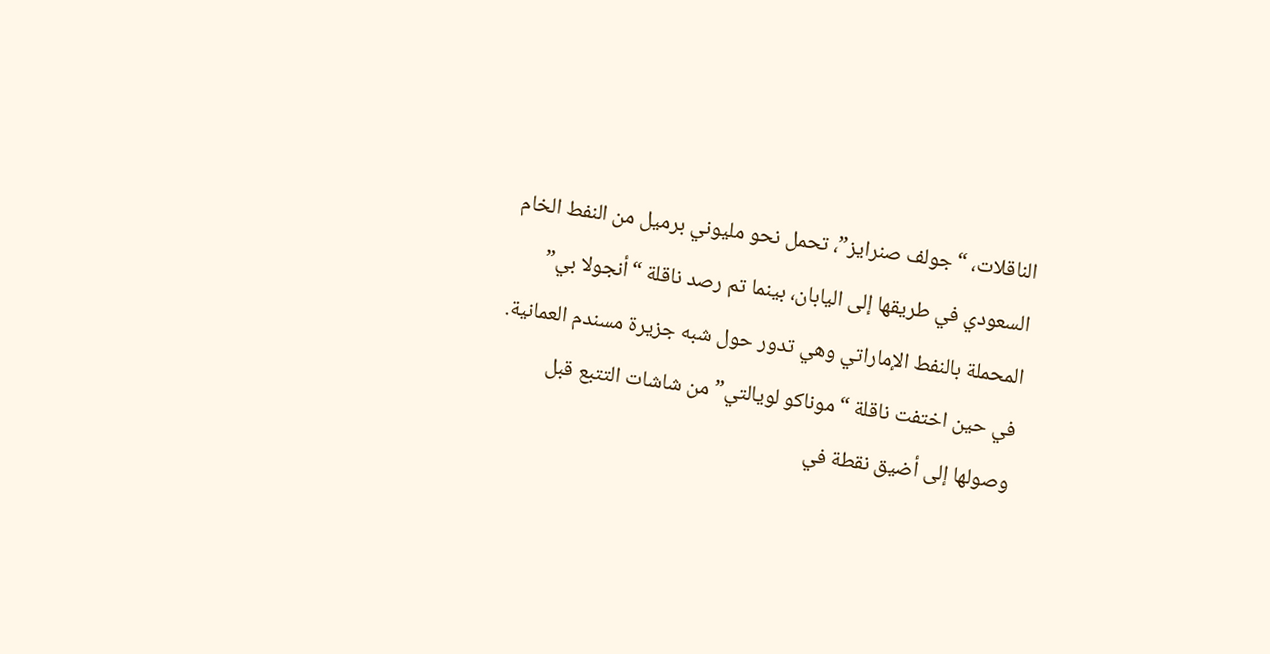الناقلات، “جولف صنرايز”، تحمل نحو مليوني برميل من النفط الخام السعودي في طريقها إلى اليابان، بينما تم رصد ناقلة “أنجولا بي” المحملة بالنفط الإماراتي وهي تدور حول شبه جزيرة مسندم العمانية. في حين اختفت ناقلة “موناكو لويالتي” من شاشات التتبع قبل وصولها إلى أضيق نقطة في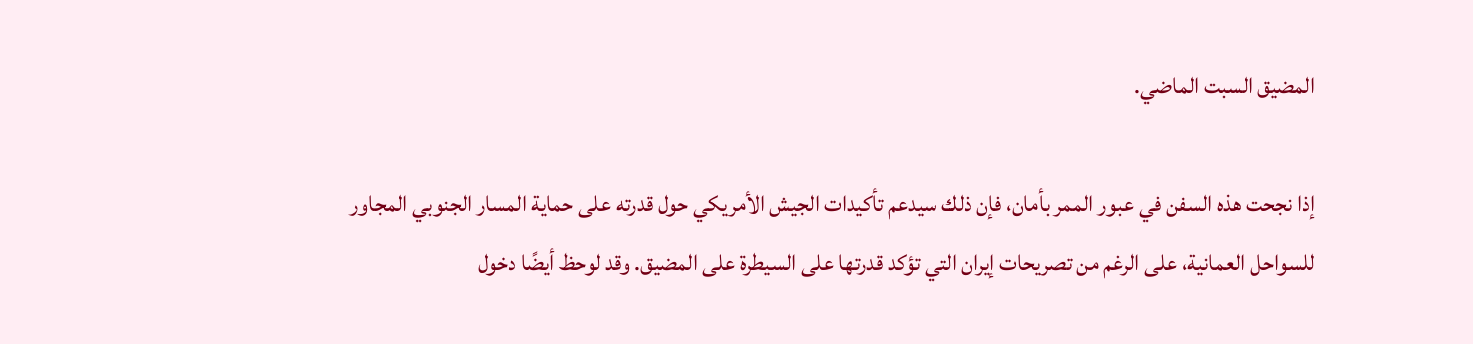المضيق السبت الماضي.

إذا نجحت هذه السفن في عبور الممر بأمان، فإن ذلك سيدعم تأكيدات الجيش الأمريكي حول قدرته على حماية المسار الجنوبي المجاور للسواحل العمانية، على الرغم من تصريحات إيران التي تؤكد قدرتها على السيطرة على المضيق. وقد لوحظ أيضًا دخول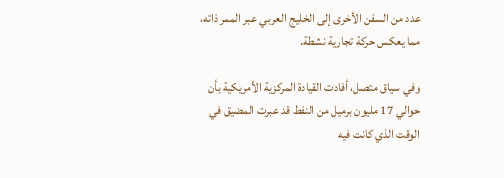عدد من السفن الأخرى إلى الخليج العربي عبر الممر ذاته، مما يعكس حركة تجارية نشطة.

وفي سياق متصل، أفادت القيادة المركزية الأمريكية بأن حوالي 17 مليون برميل من النفط قد عبرت المضيق في الوقت الذي كانت فيه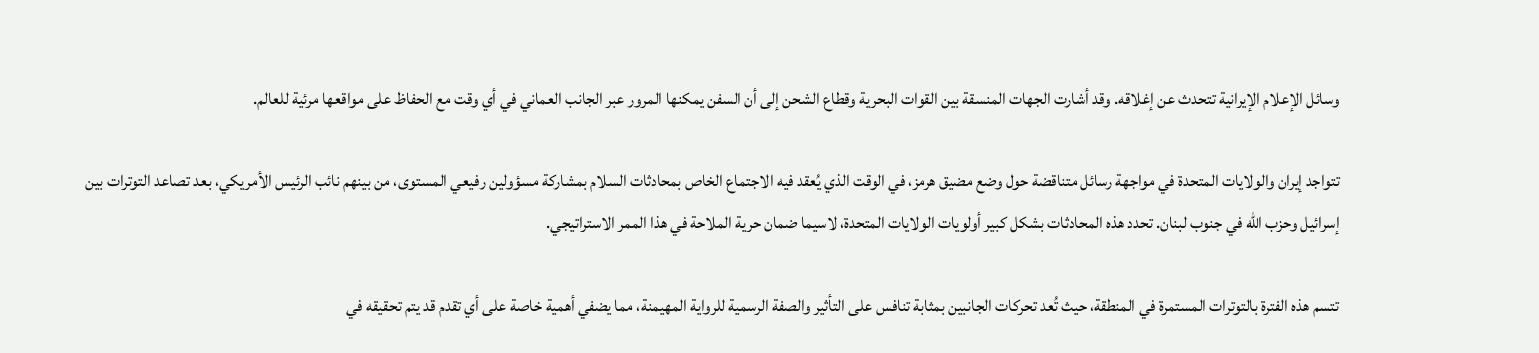وسائل الإعلام الإيرانية تتحدث عن إغلاقه. وقد أشارت الجهات المنسقة بين القوات البحرية وقطاع الشحن إلى أن السفن يمكنها المرور عبر الجانب العماني في أي وقت مع الحفاظ على مواقعها مرئية للعالم.

تتواجد إيران والولايات المتحدة في مواجهة رسائل متناقضة حول وضع مضيق هرمز، في الوقت الذي يُعقد فيه الاجتماع الخاص بمحادثات السلام بمشاركة مسؤولين رفيعي المستوى، من بينهم نائب الرئيس الأمريكي، بعد تصاعد التوترات بين إسرائيل وحزب الله في جنوب لبنان. تحدد هذه المحادثات بشكل كبير أولويات الولايات المتحدة، لاسيما ضمان حرية الملاحة في هذا الممر الاستراتيجي.

تتسم هذه الفترة بالتوترات المستمرة في المنطقة، حيث تُعد تحركات الجانبين بمثابة تنافس على التأثير والصفة الرسمية للرواية المهيمنة، مما يضفي أهمية خاصة على أي تقدم قد يتم تحقيقه في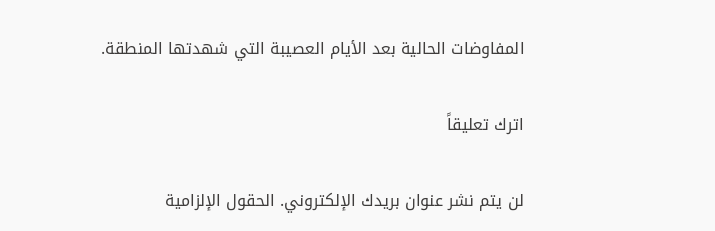المفاوضات الحالية بعد الأيام العصيبة التي شهدتها المنطقة.

اترك تعليقاً

لن يتم نشر عنوان بريدك الإلكتروني. الحقول الإلزامية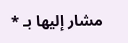مشار إليها بـ *